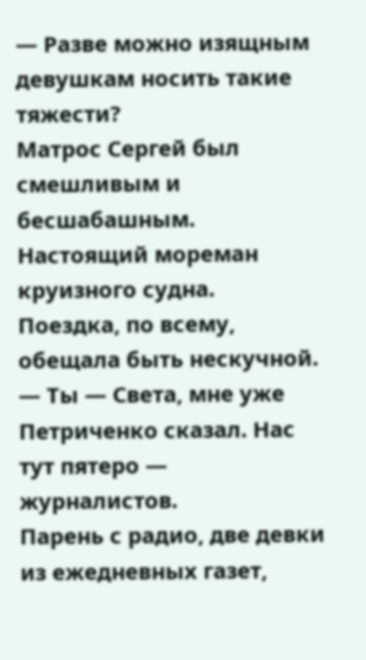— Разве можно изящным девушкам носить такие тяжести?
Матрос Сергей был смешливым и бесшабашным. Настоящий мореман круизного судна.
Поездка, по всему, обещала быть нескучной.
— Ты — Света, мне уже Петриченко сказал. Нас тут пятеро — журналистов.
Парень с радио, две девки из ежедневных газет,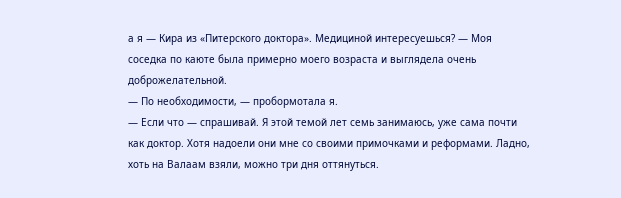а я — Кира из «Питерского доктора». Медициной интересуешься? — Моя соседка по каюте была примерно моего возраста и выглядела очень доброжелательной.
— По необходимости, — пробормотала я.
— Если что — спрашивай. Я этой темой лет семь занимаюсь, уже сама почти как доктор. Хотя надоели они мне со своими примочками и реформами. Ладно, хоть на Валаам взяли, можно три дня оттянуться.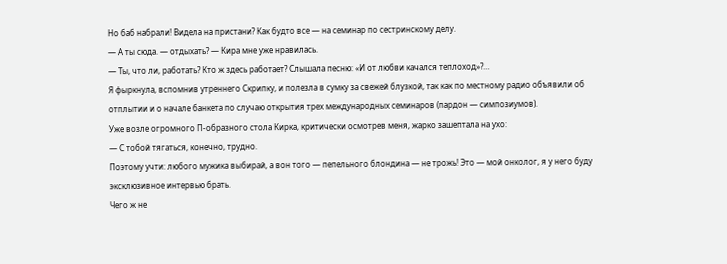Но баб набрали! Видела на пристани? Как будто все — на семинар по сестринскому делу.
— А ты сюда. — отдыхать? — Кира мне уже нравилась.
— Ты, что ли, работать? Кто ж здесь работает? Слышала песню: «И от любви качался теплоход»?…
Я фыркнула, вспомнив утреннего Скрипку, и полезла в сумку за свежей блузкой, так как по местному радио объявили об отплытии и о начале банкета по случаю открытия трех международных семинаров (пардон — симпозиумов).
Уже возле огромного П-образного стола Кирка, критически осмотрев меня, жарко зашептала на ухо:
— С тобой тягаться, конечно, трудно.
Поэтому учти: любого мужика выбирай, а вон того — пепельного блондина — не трожь! Это — мой онколог, я у него буду эксклюзивное интервью брать.
Чего ж не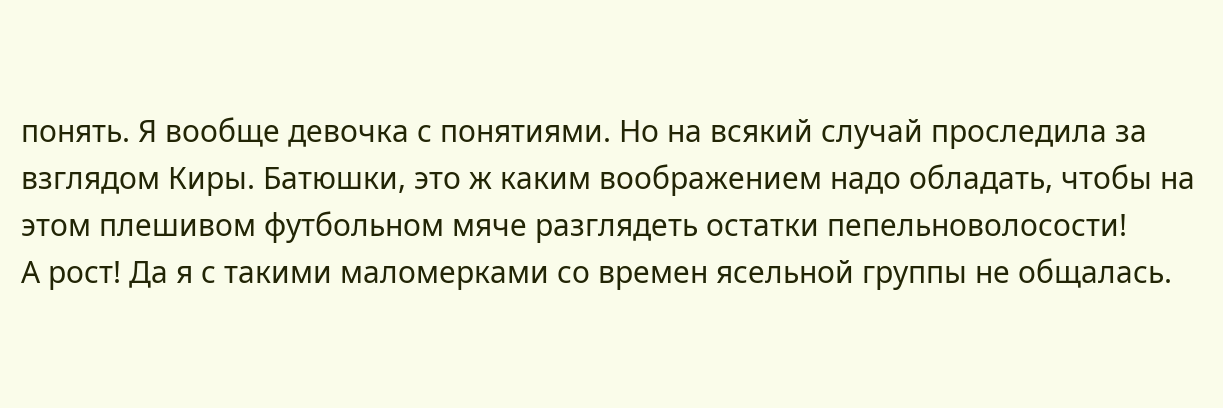понять. Я вообще девочка с понятиями. Но на всякий случай проследила за взглядом Киры. Батюшки, это ж каким воображением надо обладать, чтобы на этом плешивом футбольном мяче разглядеть остатки пепельноволосости!
А рост! Да я с такими маломерками со времен ясельной группы не общалась.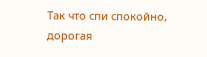Так что спи спокойно, дорогая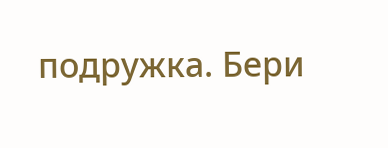подружка. Бери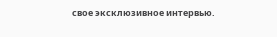свое эксклюзивное интервью.